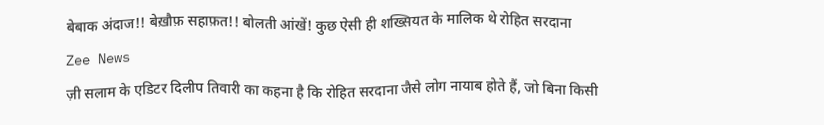बेबाक अंदाज!! बेख़ौफ़ सहाफ़त!! बोलती आंखें! कुछ ऐसी ही शख्सियत के मालिक थे रोहित सरदाना
Zee News
ज़ी सलाम के एडिटर दिलीप तिवारी का कहना है कि रोहित सरदाना जैसे लोग नायाब होते हैं, जो बिना किसी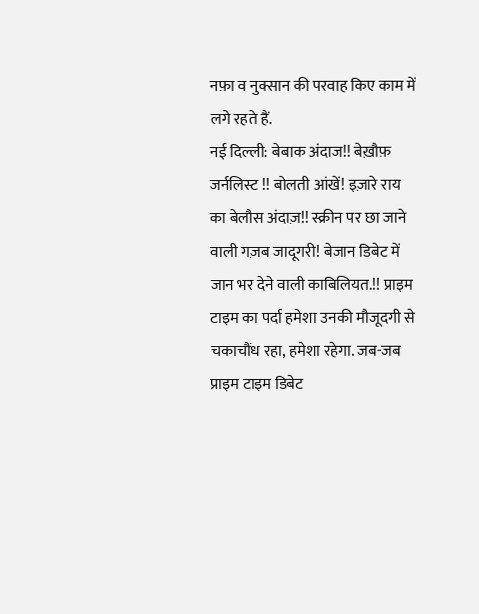नफ़ा व नुक्सान की परवाह किए काम में लगे रहते हैं.
नई दिल्ली: बेबाक अंदाज!! बेख़ौफ़ जर्नलिस्ट !! बोलती आंखें! इज़ारे राय का बेलौस अंदाज़!! स्क्रीन पर छा जाने वाली गज़ब जादूगरी! बेजान डिबेट में जान भर देने वाली काबिलियत.!! प्राइम टाइम का पर्दा हमेशा उनकी मौजूदगी से चकाचौंध रहा, हमेशा रहेगा. जब-जब प्राइम टाइम डिबेट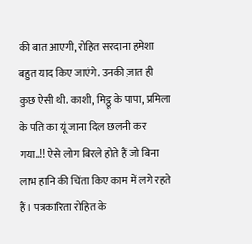की बात आएगी, रोहित सरदाना हमेशा बहुत याद किए जाएंगे. उनकी ज़ात ही कुछ ऐसी थी. काशी, मिट्ठू के पापा, प्रमिला के पति का यूं जाना दिल छलनी कर गया..!! ऐसे लोग बिरले होते हैं जो बिना लाभ हानि की चिंता किए काम में लगे रहते हैं। पत्रकारिता रोहित के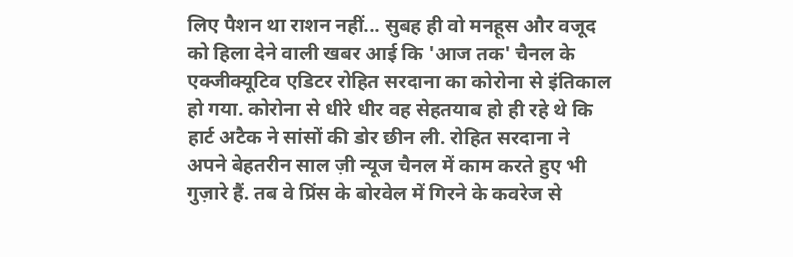लिए पैशन था राशन नहीं... सुबह ही वो मनहूस और वजूद को हिला देने वाली खबर आई कि 'आज तक' चैनल के एक्जीक्यूटिव एडिटर रोहित सरदाना का कोरोना से इंतिकाल हो गया. कोरोना से धीरे धीर वह सेहतयाब हो ही रहे थे कि हार्ट अटैक ने सांसों की डोर छीन ली. रोहित सरदाना ने अपने बेहतरीन साल ज़ी न्यूज चैनल में काम करते हुए भी गुज़ारे हैं. तब वे प्रिंस के बोरवेल में गिरने के कवरेज से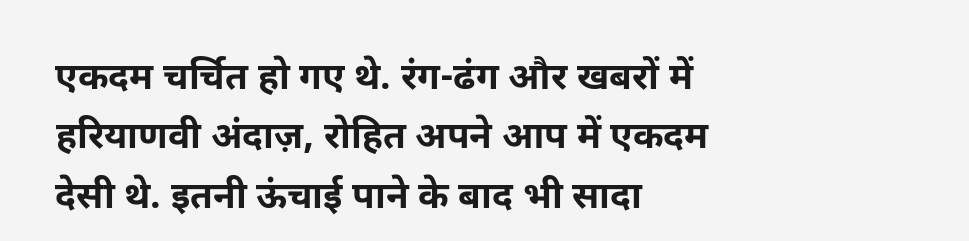एकदम चर्चित हो गए थे. रंग-ढंग और खबरों में हरियाणवी अंदाज़, रोहित अपने आप में एकदम देसी थे. इतनी ऊंचाई पाने के बाद भी सादा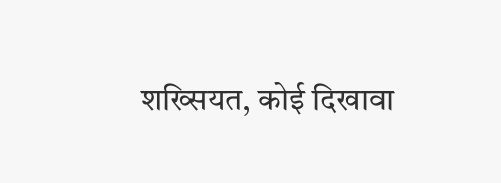शख्सियत, कोई दिखावा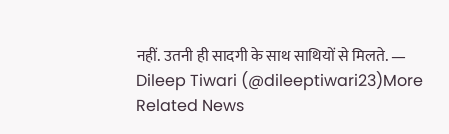नहीं. उतनी ही सादगी के साथ साथियों से मिलते. — Dileep Tiwari (@dileeptiwari23)More Related News